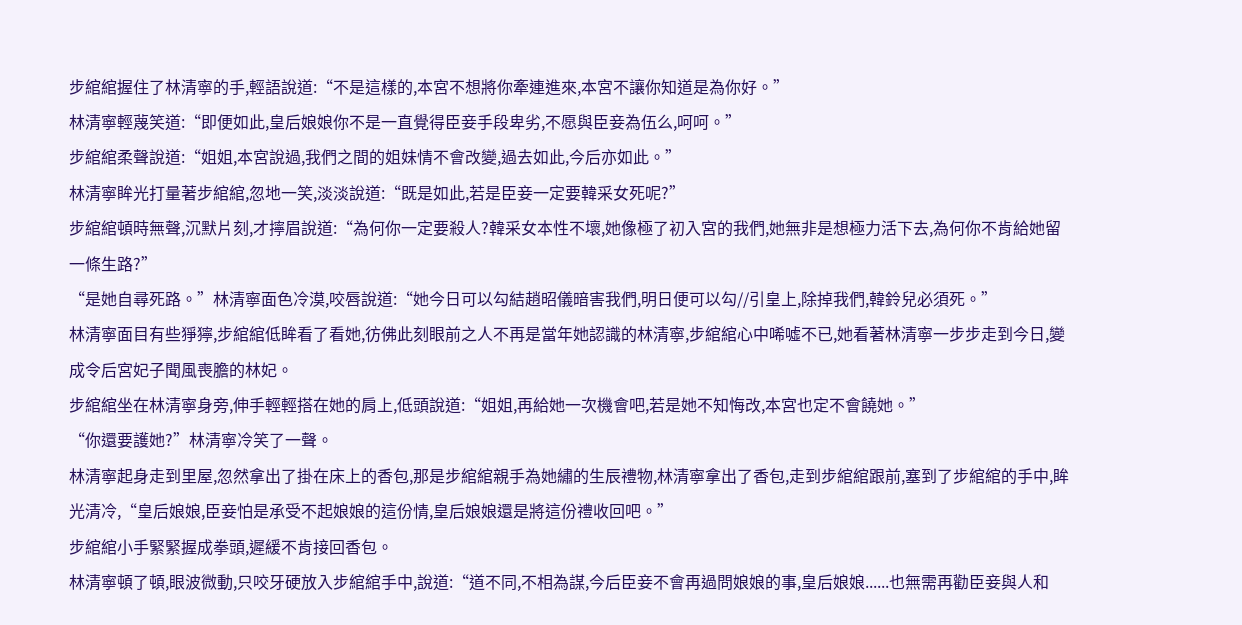步綰綰握住了林清寧的手,輕語說道:“不是這樣的,本宮不想將你牽連進來,本宮不讓你知道是為你好。”
林清寧輕蔑笑道:“即便如此,皇后娘娘你不是一直覺得臣妾手段卑劣,不愿與臣妾為伍么,呵呵。”
步綰綰柔聲說道:“姐姐,本宮說過,我們之間的姐妹情不會改變,過去如此,今后亦如此。”
林清寧眸光打量著步綰綰,忽地一笑,淡淡說道:“既是如此,若是臣妾一定要韓采女死呢?”
步綰綰頓時無聲,沉默片刻,才擰眉說道:“為何你一定要殺人?韓采女本性不壞,她像極了初入宮的我們,她無非是想極力活下去,為何你不肯給她留一條生路?”
“是她自尋死路。”林清寧面色冷漠,咬唇說道:“她今日可以勾結趙昭儀暗害我們,明日便可以勾//引皇上,除掉我們,韓鈴兒必須死。”
林清寧面目有些猙獰,步綰綰低眸看了看她,彷佛此刻眼前之人不再是當年她認識的林清寧,步綰綰心中唏噓不已,她看著林清寧一步步走到今日,變成令后宮妃子聞風喪膽的林妃。
步綰綰坐在林清寧身旁,伸手輕輕搭在她的肩上,低頭說道:“姐姐,再給她一次機會吧,若是她不知悔改,本宮也定不會饒她。”
“你還要護她?”林清寧冷笑了一聲。
林清寧起身走到里屋,忽然拿出了掛在床上的香包,那是步綰綰親手為她繡的生辰禮物,林清寧拿出了香包,走到步綰綰跟前,塞到了步綰綰的手中,眸光清冷,“皇后娘娘,臣妾怕是承受不起娘娘的這份情,皇后娘娘還是將這份禮收回吧。”
步綰綰小手緊緊握成拳頭,遲緩不肯接回香包。
林清寧頓了頓,眼波微動,只咬牙硬放入步綰綰手中,說道:“道不同,不相為謀,今后臣妾不會再過問娘娘的事,皇后娘娘......也無需再勸臣妾與人和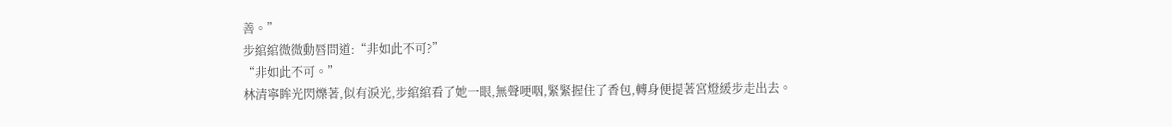善。”
步綰綰微微動唇問道:“非如此不可?”
“非如此不可。”
林清寧眸光閃爍著,似有淚光,步綰綰看了她一眼,無聲哽咽,緊緊握住了香包,轉身便提著宮燈緩步走出去。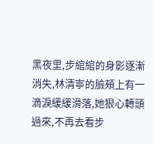黑夜里,步綰綰的身影逐漸消失,林清寧的臉頰上有一滴淚緩緩滑落,她狠心轉頭過來,不再去看步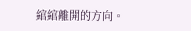綰綰離開的方向。